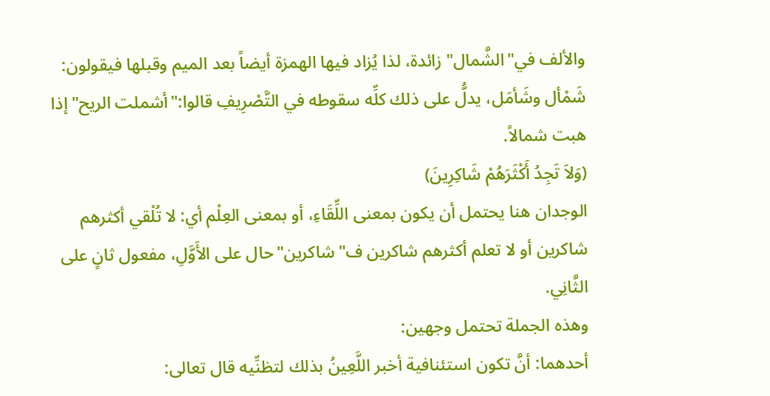والألف في"الشَّمال"زائدة، لذا يُزاد فيها الهمزة أيضاً بعد الميم وقبلها فيقولون: شَمْأل وشَأمَل، يدلُّ على ذلك كلِّه سقوطه في التَّصْرِيفِ قالوا:"أشملت الريح"إذا هبت شمالاً.
(وَلاَ تَجِدُ أَكْثَرَهُمْ شَاكِرِينَ)
الوجدان هنا يحتمل أن يكون بمعنى اللِّقَاءِ، أو بمعنى العِلْم أي: لا تُلْقي أكثرهم شاكرين أو لا تعلم أكثرهم شاكرين ف"شاكرين"حال على الأَوَّلِ، مفعول ثانٍ على الثَّانِي.
وهذه الجملة تحتمل وجهين:
أحدهما: أنَّ تكون استئنافية أخبر اللَّعِينُ بذلك لتظنِّيه قال تعالى: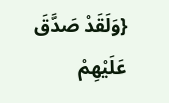{وَلَقَدْ صَدَّقَ عَلَيْهِمْ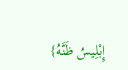إِبْلِيسُ ظَنَّهُ}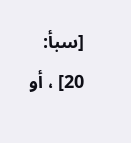[سبأ: 20] ، أو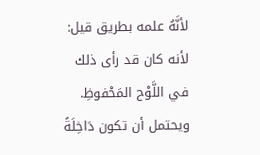لأنَّهُ علمه بطريق قيل: لأنه كان قد رأى ذلك في اللَّوْح المَحْفوظِ.
ويحتمل أن تكون دَاخِلَةً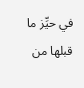في حيِّز ما قبلها من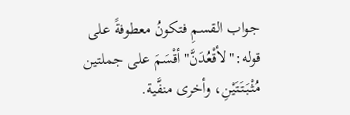جواب القسمِ فتكونُ معطوفةً على قوله:"لأقْعُدَنَّ"أقْسَمَ على جملتين مُثْبَتَتَيْنِ، وأخرى منفَّية.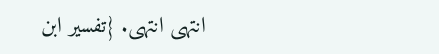انتهى انتهى. {تفسير ابن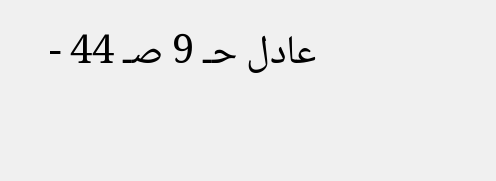عادل حـ 9 صـ 44 -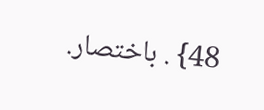48} . باختصار.